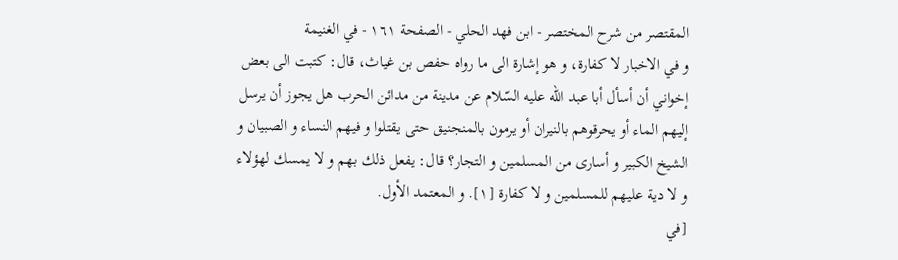المقتصر من شرح المختصر - ابن فهد الحلي - الصفحة ١٦١ - في الغنيمة
و في الاخبار لا كفارة، و هو إشارة الى ما رواه حفص بن غياث، قال: كتبت الى بعض إخواني أن أسأل أبا عبد اللّه عليه السّلام عن مدينة من مدائن الحرب هل يجوز أن يرسل إليهم الماء أو يحرقوهم بالنيران أو يرمون بالمنجنيق حتى يقتلوا و فيهم النساء و الصبيان و الشيخ الكبير و أسارى من المسلمين و التجار؟ قال: يفعل ذلك بهم و لا يمسك لهؤلاء و لا دية عليهم للمسلمين و لا كفارة [١]. و المعتمد الأول.
[في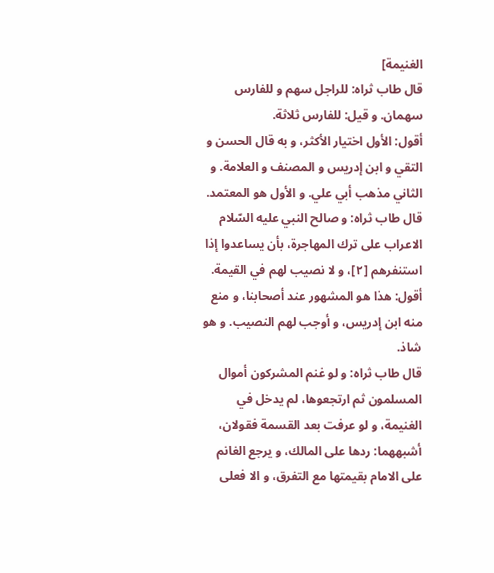الغنيمة]
قال طاب ثراه: للراجل سهم و للفارس سهمان. و قيل: للفارس ثلاثة.
أقول: الأول اختيار الأكثر، و به قال الحسن و التقي و ابن إدريس و المصنف و العلامة. و الثاني مذهب أبي علي. و الأول هو المعتمد.
قال طاب ثراه: و صالح النبي عليه السّلام الاعراب على ترك المهاجرة، بأن يساعدوا إذا استنفرهم [٢]، و لا نصيب لهم في القيمة.
أقول: هذا هو المشهور عند أصحابنا، و منع منه ابن إدريس، و أوجب لهم النصيب. و هو شاذ.
قال طاب ثراه: و لو غنم المشركون أموال المسلمون ثم ارتجعوها، لم يدخل في الغنيمة، و لو عرفت بعد القسمة فقولان، أشبههما: ردها على المالك، و يرجع الغانم على الامام بقيمتها مع التفرق، و الا فعلى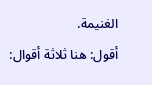الغنيمة.
أقول: هنا ثلاثة أقوال: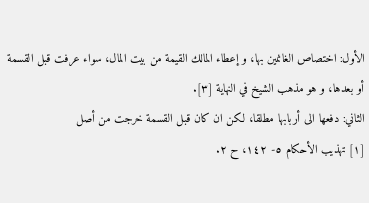الأول: اختصاص الغانمين بها، و إعطاء المالك القيمة من بيت المال، سواء عرفت قبل القسمة أو بعدها، و هو مذهب الشيخ في النهاية [٣].
الثاني: دفعها الى أربابها مطلقا، لكن ان كان قبل القسمة خرجت من أصل
[١] تهذيب الأحكام ٥- ١٤٢، ح ٢.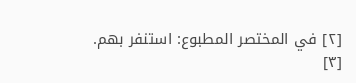[٢] في المختصر المطبوع: استنفر بهم.
[٣]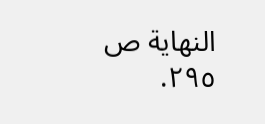النهاية ص ٢٩٥.